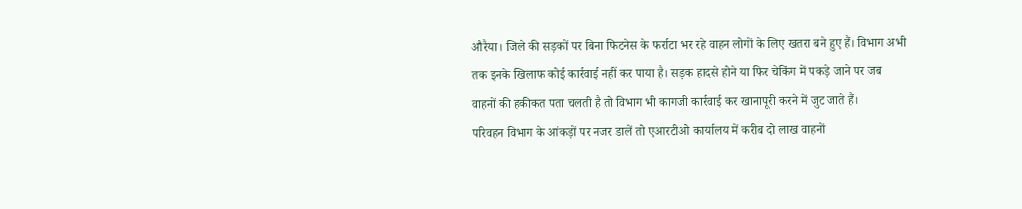औरैया। जिले की सड़कों पर बिना फिटनेस के फर्राटा भर रहे वाहन लोगों के लिए खतरा बने हुए हैं। विभाग अभी तक इनके खिलाफ कोई कार्रवाई नहीं कर पाया है। सड़क हादसे होने या फिर चेकिंग में पकड़े जाने पर जब वाहनों की हकीकत पता चलती है तो विभाग भी कागजी कार्रवाई कर खानापूरी करने में जुट जाते हैं।
परिवहन विभाग के आंकड़ों पर नजर डालें तो एआरटीओ कार्यालय में करीब दो लाख वाहनों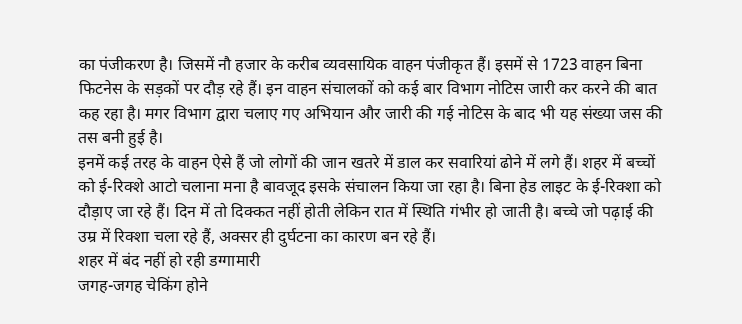का पंजीकरण है। जिसमें नौ हजार के करीब व्यवसायिक वाहन पंजीकृत हैं। इसमें से 1723 वाहन बिना फिटनेस के सड़कों पर दौड़ रहे हैं। इन वाहन संचालकों को कई बार विभाग नोटिस जारी कर करने की बात कह रहा है। मगर विभाग द्वारा चलाए गए अभियान और जारी की गई नोटिस के बाद भी यह संख्या जस की तस बनी हुई है।
इनमें कई तरह के वाहन ऐसे हैं जो लोगों की जान खतरे में डाल कर सवारियां ढोने में लगे हैं। शहर में बच्चों को ई-रिक्शे आटो चलाना मना है बावजूद इसके संचालन किया जा रहा है। बिना हेड लाइट के ई-रिक्शा को दौड़ाए जा रहे हैं। दिन में तो दिक्कत नहीं होती लेकिन रात में स्थिति गंभीर हो जाती है। बच्चे जो पढ़ाई की उम्र में रिक्शा चला रहे हैं, अक्सर ही दुर्घटना का कारण बन रहे हैं।
शहर में बंद नहीं हो रही डग्गामारी
जगह-जगह चेकिंग होने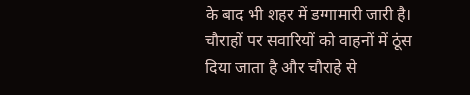के बाद भी शहर में डग्गामारी जारी है। चौराहों पर सवारियों को वाहनों में ठूंस दिया जाता है और चौराहे से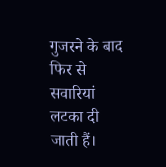गुजरने के बाद फिर से सवारियां लटका दी जाती हैं।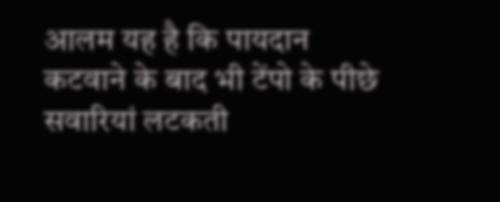आलम यह है कि पायदान कटवाने के बाद भी टेंपो के पीछे सवारियां लटकती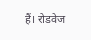हैं। रोडवेज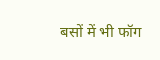बसों में भी फॉग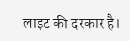लाइट की दरकार है।